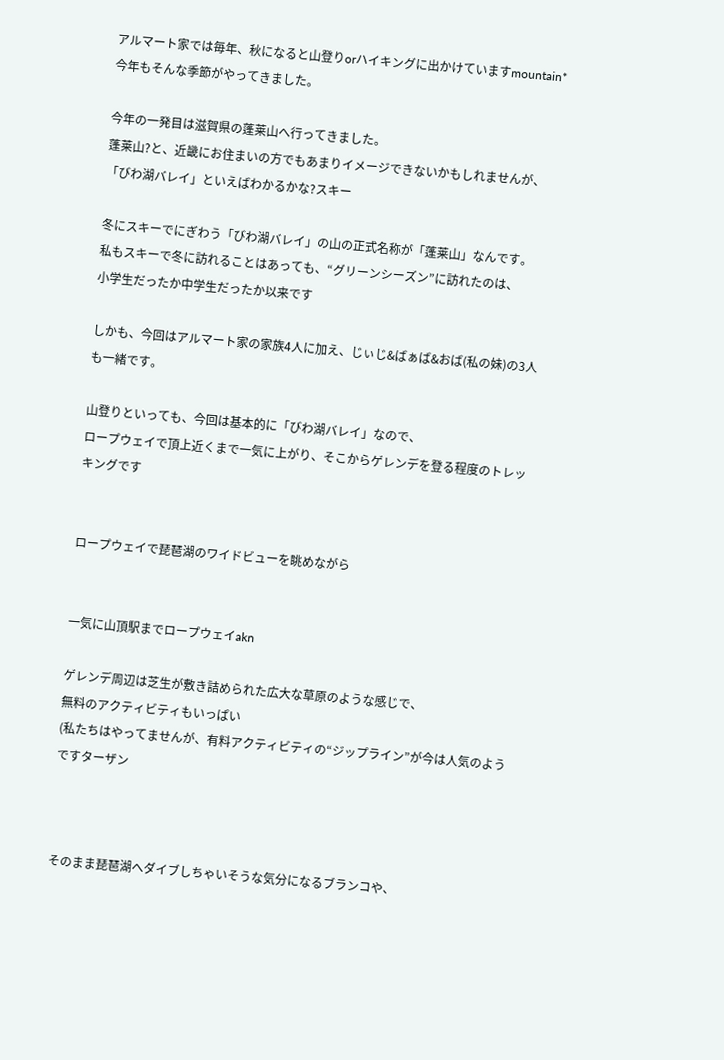アルマート家では毎年、秋になると山登りorハイキングに出かけていますmountain*
今年もそんな季節がやってきました。

今年の一発目は滋賀県の蓬莱山へ行ってきました。
蓬莱山?と、近畿にお住まいの方でもあまりイメージできないかもしれませんが、
「びわ湖バレイ」といえばわかるかな?スキー

冬にスキーでにぎわう「びわ湖バレイ」の山の正式名称が「蓬莱山」なんです。
私もスキーで冬に訪れることはあっても、“グリーンシーズン”に訪れたのは、
小学生だったか中学生だったか以来です

しかも、今回はアルマート家の家族4人に加え、じぃじ&ばぁば&おば(私の妹)の3人も一緒です。

山登りといっても、今回は基本的に「びわ湖バレイ」なので、
ロープウェイで頂上近くまで一気に上がり、そこからゲレンデを登る程度のトレッキングです


ロープウェイで琵琶湖のワイドビューを眺めながら


一気に山頂駅までロープウェイakn

ゲレンデ周辺は芝生が敷き詰められた広大な草原のような感じで、
無料のアクティビティもいっぱい
(私たちはやってませんが、有料アクティビティの“ジップライン”が今は人気のようですターザン



そのまま琵琶湖へダイブしちゃいそうな気分になるブランコや、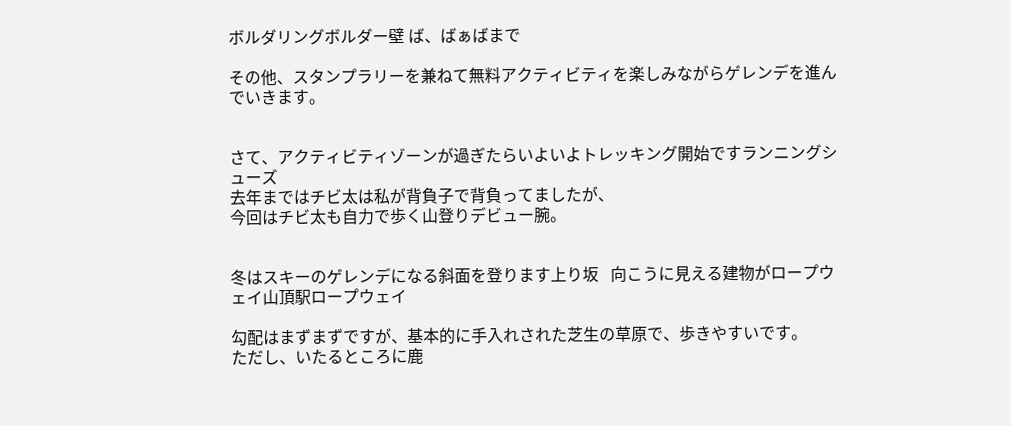ボルダリングボルダー壁 ば、ばぁばまで

その他、スタンプラリーを兼ねて無料アクティビティを楽しみながらゲレンデを進んでいきます。


さて、アクティビティゾーンが過ぎたらいよいよトレッキング開始ですランニングシューズ
去年まではチビ太は私が背負子で背負ってましたが、
今回はチビ太も自力で歩く山登りデビュー腕。


冬はスキーのゲレンデになる斜面を登ります上り坂   向こうに見える建物がロープウェイ山頂駅ロープウェイ

勾配はまずまずですが、基本的に手入れされた芝生の草原で、歩きやすいです。
ただし、いたるところに鹿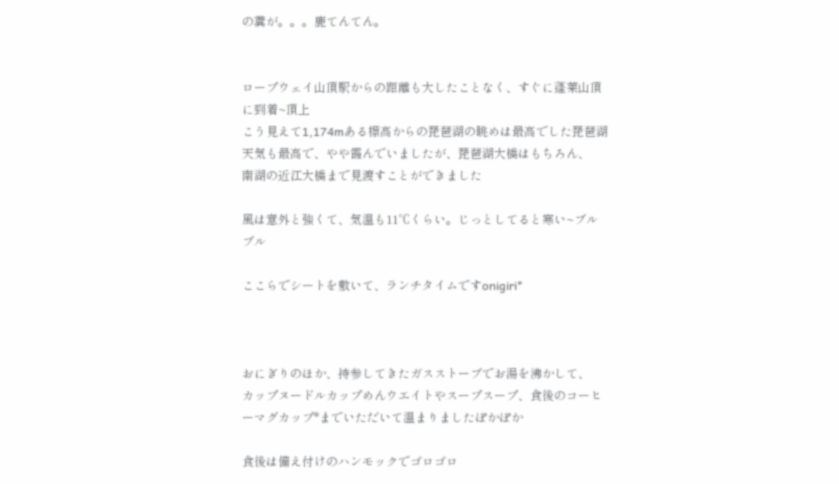の糞が。。。鹿てんてん。


ロープウェイ山頂駅からの距離も大したことなく、すぐに蓬莱山頂に到着~頂上
こう見えて1,174mある標高からの琵琶湖の眺めは最高でした琵琶湖
天気も最高で、やや霞んでいましたが、琵琶湖大橋はもちろん、
南湖の近江大橋まで見渡すことができました

風は意外と強くて、気温も11℃くらい。じっとしてると寒い~ブルブル

ここらでシートを敷いて、ランチタイムですonigiri*



おにぎりのほか、持参してきたガスストーブでお湯を沸かして、
カップヌードルカップめんウエイトやスープスープ、食後のコーヒーマグカップ*までいただいて温まりましたぽかぽか

食後は備え付けのハンモックでゴロゴロ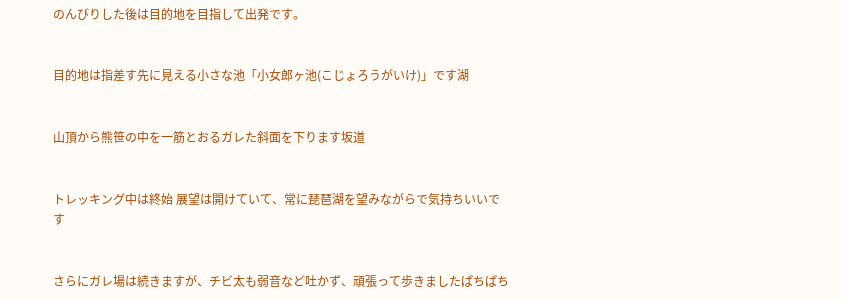のんびりした後は目的地を目指して出発です。


目的地は指差す先に見える小さな池「小女郎ヶ池(こじょろうがいけ)」です湖


山頂から熊笹の中を一筋とおるガレた斜面を下ります坂道


トレッキング中は終始 展望は開けていて、常に琵琶湖を望みながらで気持ちいいです


さらにガレ場は続きますが、チビ太も弱音など吐かず、頑張って歩きましたぱちぱち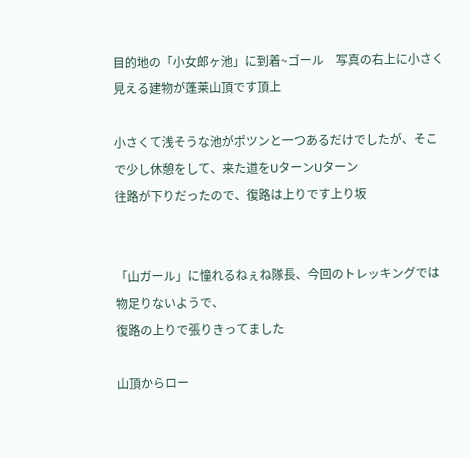目的地の「小女郎ヶ池」に到着~ゴール    写真の右上に小さく見える建物が蓬莱山頂です頂上

小さくて浅そうな池がポツンと一つあるだけでしたが、そこで少し休憩をして、来た道をUターンUターン
往路が下りだったので、復路は上りです上り坂


「山ガール」に憧れるねぇね隊長、今回のトレッキングでは物足りないようで、
復路の上りで張りきってました

山頂からロー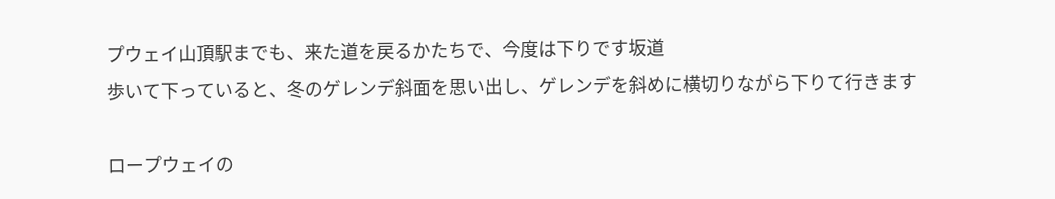プウェイ山頂駅までも、来た道を戻るかたちで、今度は下りです坂道
歩いて下っていると、冬のゲレンデ斜面を思い出し、ゲレンデを斜めに横切りながら下りて行きます

ロープウェイの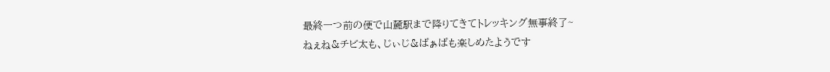最終一つ前の便で山麓駅まで降りてきてトレッキング無事終了~
ねぇね&チビ太も、じぃじ&ばぁばも楽しめたようです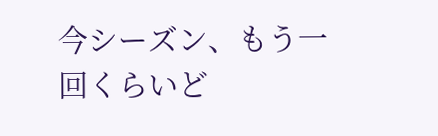今シーズン、もう一回くらいど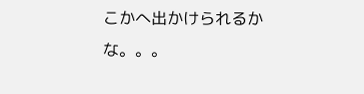こかへ出かけられるかな。。。